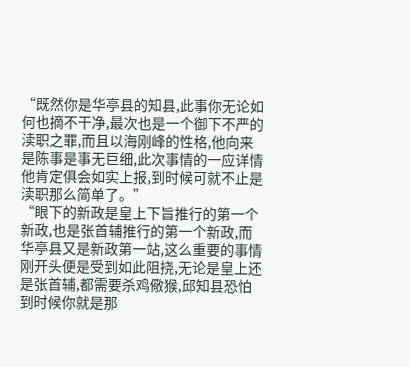“既然你是华亭县的知县,此事你无论如何也摘不干净,最次也是一个御下不严的渎职之罪,而且以海刚峰的性格,他向来是陈事是事无巨细,此次事情的一应详情他肯定俱会如实上报,到时候可就不止是渎职那么简单了。”
“眼下的新政是皇上下旨推行的第一个新政,也是张首辅推行的第一个新政,而华亭县又是新政第一站,这么重要的事情刚开头便是受到如此阻挠,无论是皇上还是张首辅,都需要杀鸡儆猴,邱知县恐怕到时候你就是那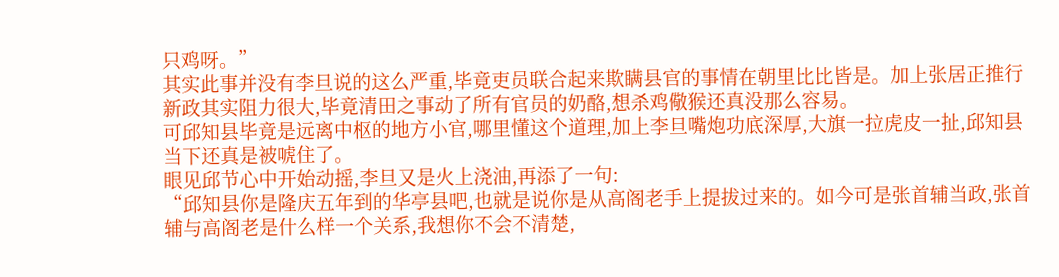只鸡呀。”
其实此事并没有李旦说的这么严重,毕竟吏员联合起来欺瞒县官的事情在朝里比比皆是。加上张居正推行新政其实阻力很大,毕竟清田之事动了所有官员的奶酪,想杀鸡儆猴还真没那么容易。
可邱知县毕竟是远离中枢的地方小官,哪里懂这个道理,加上李旦嘴炮功底深厚,大旗一拉虎皮一扯,邱知县当下还真是被唬住了。
眼见邱节心中开始动摇,李旦又是火上浇油,再添了一句:
“邱知县你是隆庆五年到的华亭县吧,也就是说你是从高阁老手上提拔过来的。如今可是张首辅当政,张首辅与高阁老是什么样一个关系,我想你不会不清楚,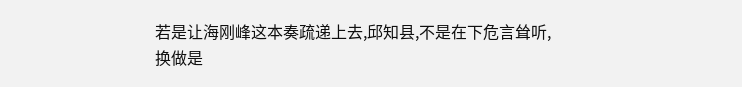若是让海刚峰这本奏疏递上去,邱知县,不是在下危言耸听,换做是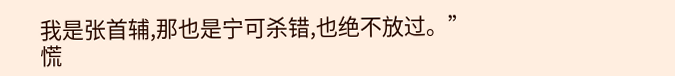我是张首辅,那也是宁可杀错,也绝不放过。”
慌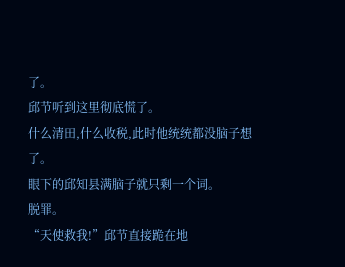了。
邱节听到这里彻底慌了。
什么清田,什么收税,此时他统统都没脑子想了。
眼下的邱知县满脑子就只剩一个词。
脱罪。
“天使救我!”邱节直接跪在地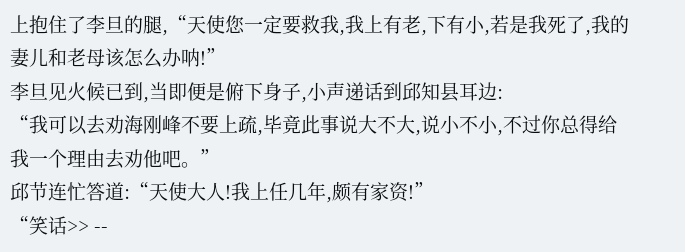上抱住了李旦的腿,“天使您一定要救我,我上有老,下有小,若是我死了,我的妻儿和老母该怎么办呐!”
李旦见火候已到,当即便是俯下身子,小声递话到邱知县耳边:
“我可以去劝海刚峰不要上疏,毕竟此事说大不大,说小不小,不过你总得给我一个理由去劝他吧。”
邱节连忙答道:“天使大人!我上任几年,颇有家资!”
“笑话>> --